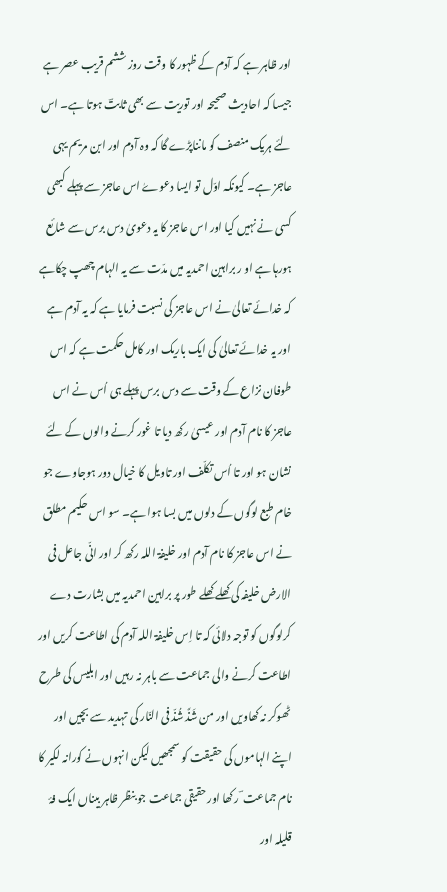اور ظاہر ہے کہ آدم کے ظہور کا وقت روز ششم قریب عصر ہے جیسا کہ احادیث صحیحہ اور توریت سے بھی ثابتؔ ہوتا ہے۔ اس لئے ہریک منصف کو مانناپڑے گا کہ وہ آدم اور ابن مریم یہی عاجز ہے۔ کیونکہ اوّل تو ایسا دعوےٰ اس عاجز سے پہلے کبھی کسی نے نہیں کیا اور اس عاجز کا یہ دعویٰ دس برس سے شائع ہورہا ہے او ر براہین احمدیہ میں مدّت سے یہ الہام چھپ چکاہے کہ خدائے تعالیٰ نے اس عاجز کی نسبت فرمایا ہے کہ یہ آدم ہے اور یہ خدائے تعالیٰ کی ایک باریک اور کامل حکمت ہے کہ اس طوفان نزاع کے وقت سے دس برس پہلے ہی اُس نے اس عاجز کا نام آدم اور عیسیٰ رکھ دیا تا غور کرنے والوں کے لئے نشان ہو اور تا اُس تکلّف اور تاویل کا خیال دور ہوجاوے جو خام طبع لوگوں کے دلوں میں بسا ہوا ہے۔ سو اس حکیم مطلق نے اس عاجز کا نام آدم اور خلیفۃ اللہ رکھ کر اور انّی جاعل فی الارض خلیفہ کی کھلے کھلے طور پر براہین احمدیہ میں بشارت دے کرلوگوں کو توجہ دلائی کہ تا اِس خلیفۃ اللہ آدم کی اطاعت کریں اور اطاعت کرنے والی جماعت سے باہر نہ رہیں اور ابلیس کی طرح ٹھوکر نہ کھاویں اور من شَذَّ شُذّ فی النّار کی تہدید سے بچیں اور اپنے الہاموں کی حقیقت کو سمجھیں لیکن انہوں نے کورانہ لکیر کا نام جماعت ؔ رکھا اور حقیقی جماعت جو بنظر ظاہر بیناں ایک فۂ قلیلہ اور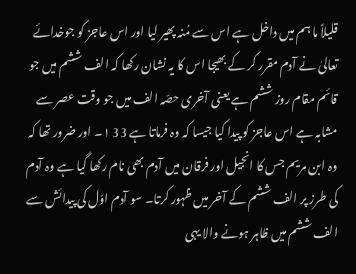قلیلاً ما ہم میں داخل ہے اس سے مُنہ پھیر لیا اور اس عاجز کو جوخدائے تعالیٰ نے آدم مقرر کر کے بھیجا اس کا یہ نشان رکھا کہ الف ششم میں جو قائم مقام روز ششم ہے یعنی آخری حصّہ الف میں جو وقت عصر سے مشابہ ہے اس عاجز کو پیدا کیا جیسا کہ وہ فرماتا ہے 33 ۱۔ اور ضرور تھا کہ وہ ابن مریم جس کا انجیل اور فرقان میں آدم بھی نام رکھا گیا ہے وہ آدم کی طرز پر الف ششم کے آخر میں ظہور کرتا۔ سو آدم اوّل کی پیدائش سے الف ششم میں ظاہر ہونے والا یہی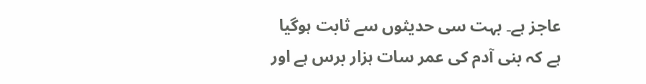عاجز ہے۔ بہت سی حدیثوں سے ثابت ہوگیا ہے کہ بنی آدم کی عمر سات ہزار برس ہے اور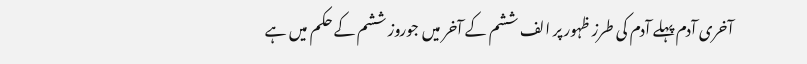آخری آدم پہلے آدم کی طرز ظہور پر الف ششم کے آخر میں جوروز ششم کے حکم میں ہے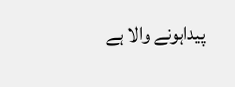پیداہونے والا ہے